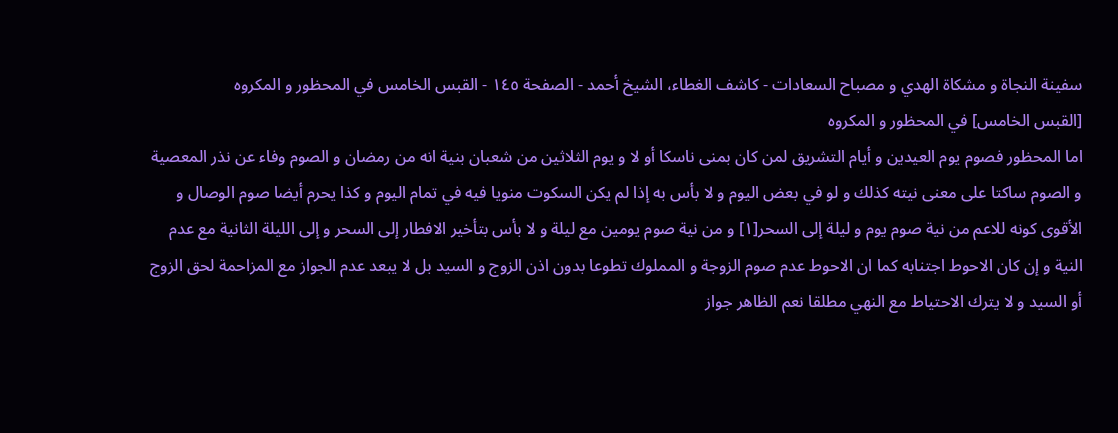سفينة النجاة و مشكاة الهدي و مصباح السعادات - كاشف الغطاء، الشيخ أحمد - الصفحة ١٤٥ - القبس الخامس في المحظور و المكروه
[القبس الخامس] في المحظور و المكروه
اما المحظور فصوم يوم العيدين و أيام التشريق لمن كان بمنى ناسكا أو لا و يوم الثلاثين من شعبان بنية انه من رمضان و الصوم وفاء عن نذر المعصية و الصوم ساكتا على معنى نيته كذلك و لو في بعض اليوم و لا بأس به إذا لم يكن السكوت منويا فيه في تمام اليوم و كذا يحرم أيضا صوم الوصال و الأقوى كونه للاعم من نية صوم يوم و ليلة إلى السحر[١] و من نية صوم يومين مع ليلة و لا بأس بتأخير الافطار إلى السحر و إلى الليلة الثانية مع عدم النية و إن كان الاحوط اجتنابه كما ان الاحوط عدم صوم الزوجة و المملوك تطوعا بدون اذن الزوج و السيد بل لا يبعد عدم الجواز مع المزاحمة لحق الزوج أو السيد و لا يترك الاحتياط مع النهي مطلقا نعم الظاهر جواز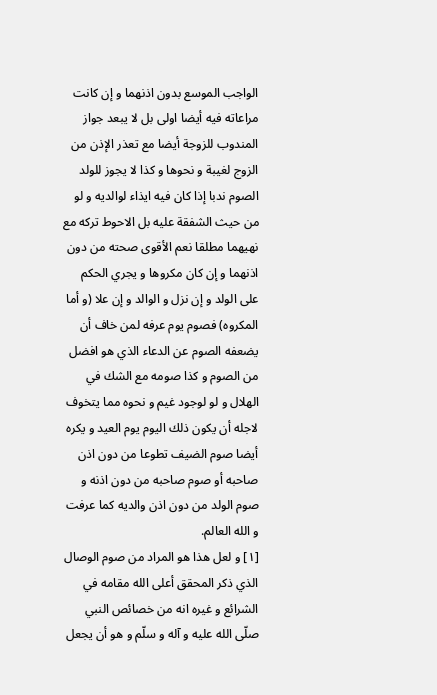الواجب الموسع بدون اذنهما و إن كانت مراعاته فيه أيضا اولى بل لا يبعد جواز المندوب للزوجة أيضا مع تعذر الإذن من الزوج لغيبة و نحوها و كذا لا يجوز للولد الصوم ندبا إذا كان فيه ايذاء لوالديه و لو من حيث الشفقة عليه بل الاحوط تركه مع نهيهما مطلقا نعم الأقوى صحته من دون اذنهما و إن كان مكروها و يجري الحكم على الولد و إن نزل و الوالد و إن علا (و أما المكروه) فصوم يوم عرفه لمن خاف أن يضعفه الصوم عن الدعاء الذي هو افضل من الصوم و كذا صومه مع الشك في الهلال و لو لوجود غيم و نحوه مما يتخوف لاجله أن يكون ذلك اليوم يوم العيد و يكره أيضا صوم الضيف تطوعا من دون اذن صاحبه أو صوم صاحبه من دون اذنه و صوم الولد من دون اذن والديه كما عرفت و الله العالم.
[١] و لعل هذا هو المراد من صوم الوصال الذي ذكر المحقق أعلى الله مقامه في الشرائع و غيره انه من خصائص النبي صلّى الله عليه و آله و سلّم و هو أن يجعل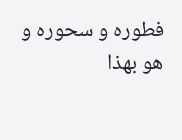فطوره و سحوره و هو بهذا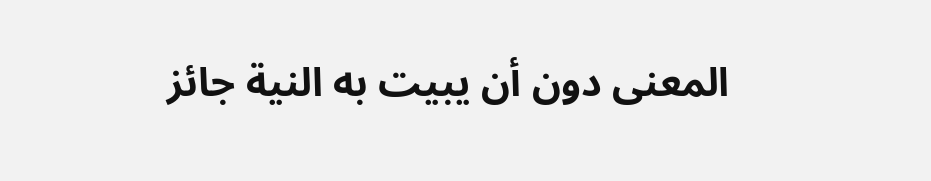المعنى دون أن يبيت به النية جائز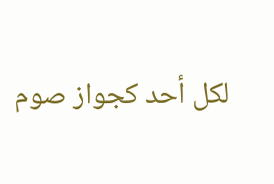لكل أحد كجواز صوم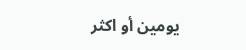يومين أو اكثر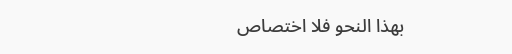بهذا النحو فلا اختصاص